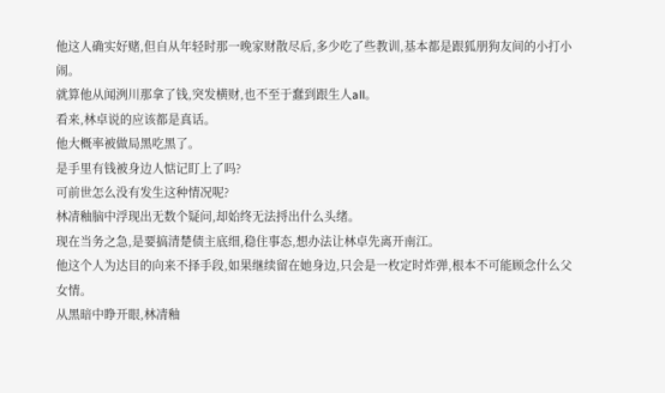他这人确实好赌,但自从年轻时那一晚家财散尽后,多少吃了些教训,基本都是跟狐朋狗友间的小打小闹。
就算他从闻洌川那拿了钱,突发横财,也不至于蠢到跟生人all。
看来,林卓说的应该都是真话。
他大概率被做局黑吃黑了。
是手里有钱被身边人惦记盯上了吗?
可前世怎么没有发生这种情况呢?
林凊釉脑中浮现出无数个疑问,却始终无法捋出什么头绪。
现在当务之急,是要搞清楚债主底细,稳住事态,想办法让林卓先离开南江。
他这个人为达目的向来不择手段,如果继续留在她身边,只会是一枚定时炸弹,根本不可能顾念什么父女情。
从黑暗中睁开眼,林凊釉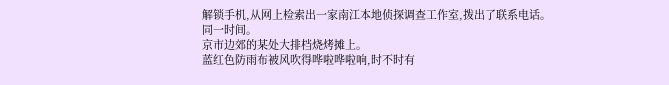解锁手机,从网上检索出一家南江本地侦探调查工作室,拨出了联系电话。
同一时间。
京市边郊的某处大排档烧烤摊上。
蓝红色防雨布被风吹得哗啦哗啦响,时不时有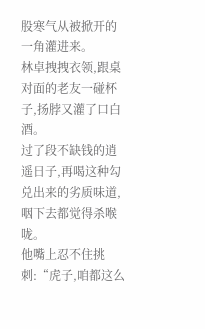股寒气从被掀开的一角灌进来。
林卓拽拽衣领,跟桌对面的老友一碰杯子,扬脖又灌了口白酒。
过了段不缺钱的逍遥日子,再喝这种勾兑出来的劣质味道,咽下去都觉得杀喉咙。
他嘴上忍不住挑刺:“虎子,咱都这么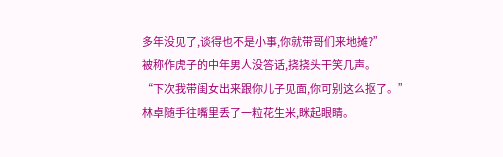多年没见了,谈得也不是小事,你就带哥们来地摊?”
被称作虎子的中年男人没答话,挠挠头干笑几声。
“下次我带闺女出来跟你儿子见面,你可别这么抠了。”
林卓随手往嘴里丢了一粒花生米,眯起眼睛。